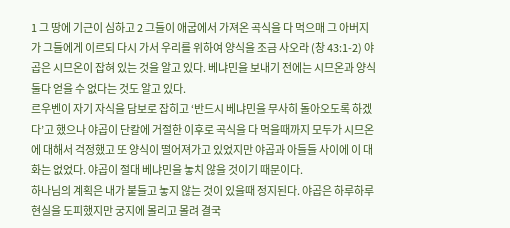1 그 땅에 기근이 심하고 2 그들이 애굽에서 가져온 곡식을 다 먹으매 그 아버지가 그들에게 이르되 다시 가서 우리를 위하여 양식을 조금 사오라 (창 43:1-2) 야곱은 시므온이 잡혀 있는 것을 알고 있다. 베냐민을 보내기 전에는 시므온과 양식 둘다 얻을 수 없다는 것도 알고 있다.
르우벤이 자기 자식을 담보로 잡히고 ‘반드시 베냐민을 무사히 돌아오도록 하겠다’고 했으나 야곱이 단칼에 거절한 이후로 곡식을 다 먹을때까지 모두가 시므온에 대해서 걱정했고 또 양식이 떨어져가고 있었지만 야곱과 아들들 사이에 이 대화는 없었다. 야곱이 절대 베냐민을 놓치 않을 것이기 때문이다.
하나님의 계획은 내가 붙들고 놓지 않는 것이 있을때 정지된다. 야곱은 하루하루 현실을 도피했지만 궁지에 몰리고 몰려 결국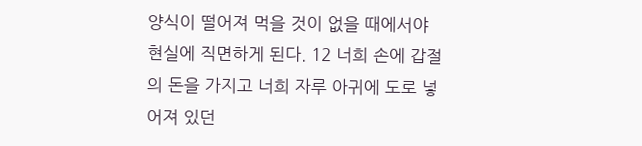양식이 떨어져 먹을 것이 없을 때에서야 현실에 직면하게 된다. 12 너희 손에 갑절의 돈을 가지고 너희 자루 아귀에 도로 넣어져 있던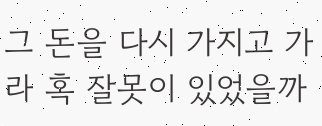그 돈을 다시 가지고 가라 혹 잘못이 있었을까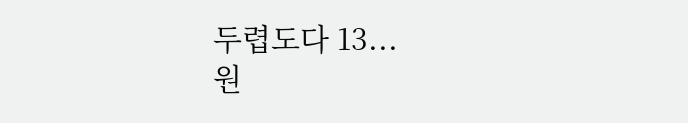두렵도다 13...
원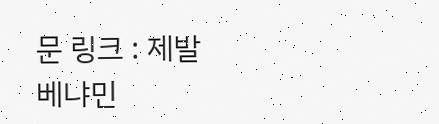문 링크 : 제발 베냐민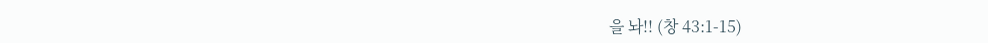을 놔!! (창 43:1-15)